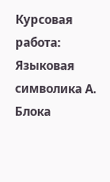Курсовая работа: Языковая символика А. Блока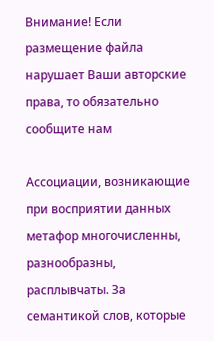Внимание! Если размещение файла нарушает Ваши авторские права, то обязательно сообщите нам

Ассоциации, возникающие при восприятии данных метафор многочисленны, разнообразны, расплывчаты. За семантикой слов, которые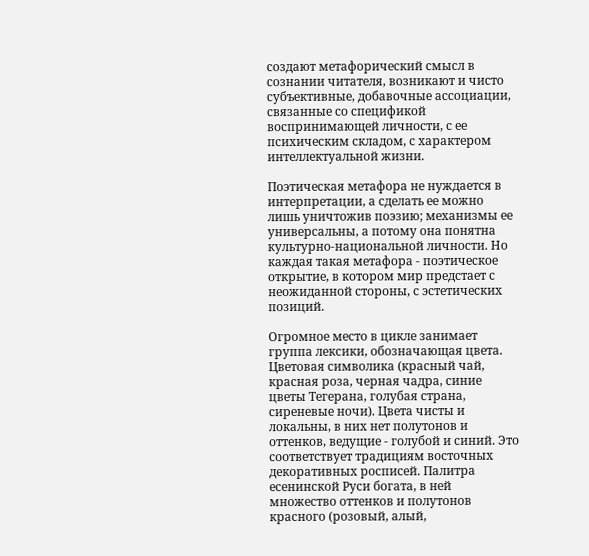создают метафорический смысл в сознании читателя, возникают и чисто субъективные, добавочные ассоциации, связанные со спецификой воспринимающей личности, с ее психическим складом, с характером интеллектуальной жизни.

Поэтическая метафора не нуждается в интерпретации, а сделать ее можно лишь уничтожив поэзию; механизмы ее универсальны, а потому она понятна культурно-национальной личности. Но каждая такая метафора - поэтическое открытие, в котором мир предстает с неожиданной стороны, с эстетических позиций.

Огромное место в цикле занимает группа лексики, обозначающая цвета. Цветовая символика (красный чай, красная роза, черная чадра, синие цветы Тегерана, голубая страна, сиреневые ночи). Цвета чисты и локальны, в них нет полутонов и оттенков, ведущие - голубой и синий. Это соответствует традициям восточных декоративных росписей. Палитра есенинской Руси богата, в ней множество оттенков и полутонов красного (розовый, алый,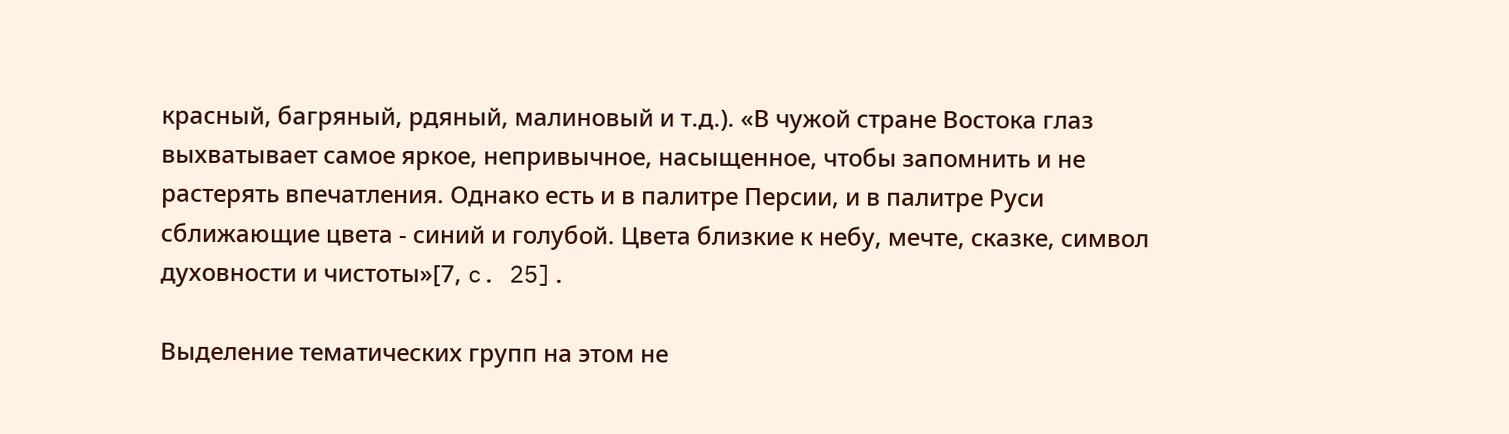красный, багряный, рдяный, малиновый и т.д.). «В чужой стране Востока глаз выхватывает самое яркое, непривычное, насыщенное, чтобы запомнить и не растерять впечатления. Однако есть и в палитре Персии, и в палитре Руси сближающие цвета - синий и голубой. Цвета близкие к небу, мечте, сказке, символ духовности и чистоты»[7, c. 25].

Выделение тематических групп на этом не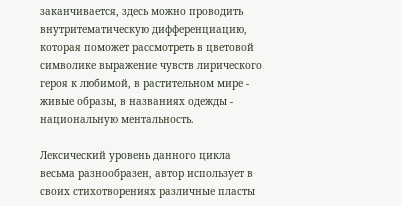заканчивается, здесь можно проводить внутритематическую дифференциацию, которая поможет рассмотреть в цветовой символике выражение чувств лирического героя к любимой, в растительном мире - живые образы, в названиях одежды - национальную ментальность.

Лексический уровень данного цикла весьма разнообразен, автор использует в своих стихотворениях различные пласты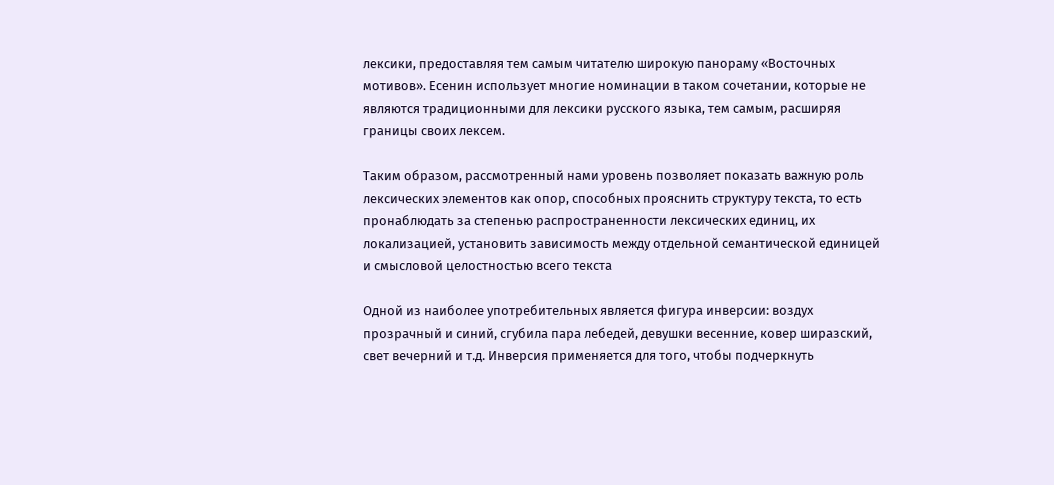лексики, предоставляя тем самым читателю широкую панораму «Восточных мотивов». Есенин использует многие номинации в таком сочетании, которые не являются традиционными для лексики русского языка, тем самым, расширяя границы своих лексем.

Таким образом, рассмотренный нами уровень позволяет показать важную роль лексических элементов как опор, способных прояснить структуру текста, то есть пронаблюдать за степенью распространенности лексических единиц, их локализацией, установить зависимость между отдельной семантической единицей и смысловой целостностью всего текста

Одной из наиболее употребительных является фигура инверсии: воздух прозрачный и синий, сгубила пара лебедей, девушки весенние, ковер ширазский, свет вечерний и т.д. Инверсия применяется для того, чтобы подчеркнуть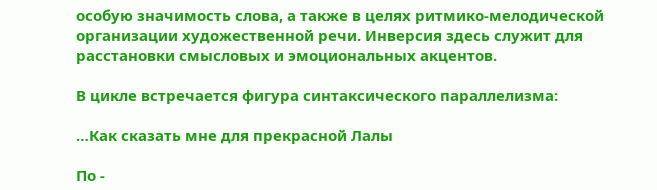особую значимость слова, а также в целях ритмико-мелодической организации художественной речи. Инверсия здесь служит для расстановки смысловых и эмоциональных акцентов.

В цикле встречается фигура синтаксического параллелизма:

…Как сказать мне для прекрасной Лалы

По -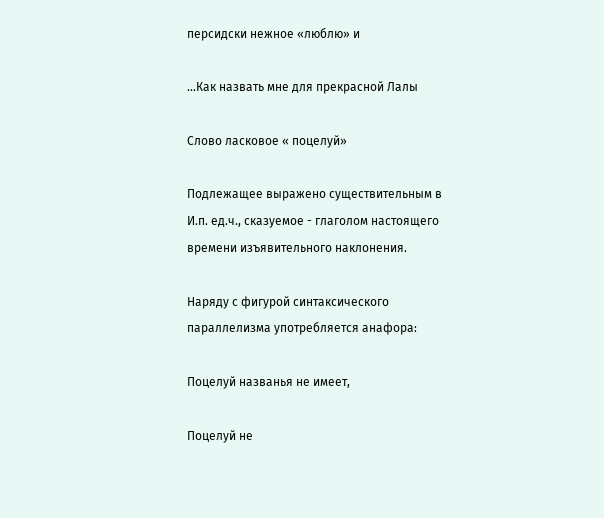персидски нежное «люблю» и

…Как назвать мне для прекрасной Лалы

Слово ласковое « поцелуй»

Подлежащее выражено существительным в И.п. ед.ч., сказуемое - глаголом настоящего времени изъявительного наклонения.

Наряду с фигурой синтаксического параллелизма употребляется анафора:

Поцелуй названья не имеет,

Поцелуй не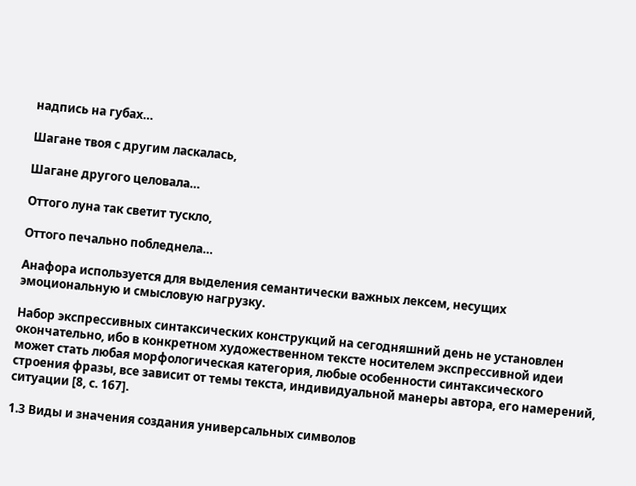надпись на губах…

Шагане твоя с другим ласкалась,

Шагане другого целовала…

Оттого луна так светит тускло,

Оттого печально побледнела…

Анафора используется для выделения семантически важных лексем, несущих эмоциональную и смысловую нагрузку.

Набор экспрессивных синтаксических конструкций на сегодняшний день не установлен окончательно, ибо в конкретном художественном тексте носителем экспрессивной идеи может стать любая морфологическая категория, любые особенности синтаксического строения фразы, все зависит от темы текста, индивидуальной манеры автора, его намерений, ситуации [8, с. 167].

1.3 Виды и значения создания универсальных символов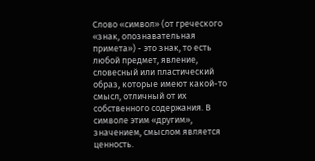Слово «символ» (от греческого «знак, опознавательная примета») - это знак, то есть любой предмет, явление, словесный или пластический образ, которые имеют какой-то смысл, отличный от их собственного содержания. В символе этим «другим», значением, смыслом является ценность.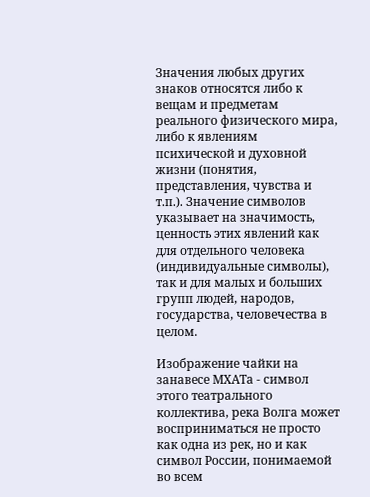Значения любых других знаков относятся либо к вещам и предметам реального физического мира, либо к явлениям психической и духовной жизни (понятия, представления, чувства и т.п.). Значение символов указывает на значимость, ценность этих явлений как для отдельного человека (индивидуальные символы), так и для малых и больших групп людей, народов, государства, человечества в целом.

Изображение чайки на занавесе МХАТа - символ этого театрального коллектива, река Волга может восприниматься не просто как одна из рек, но и как символ России, понимаемой во всем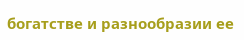богатстве и разнообразии ее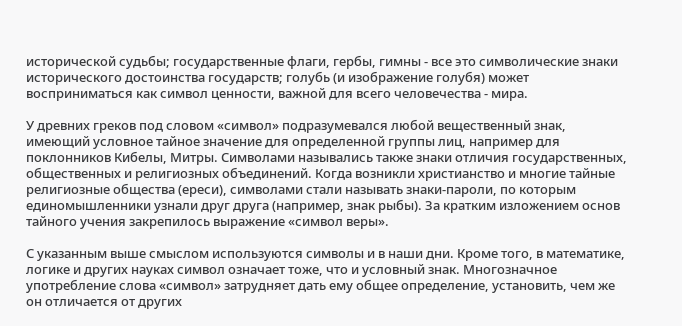исторической судьбы; государственные флаги, гербы, гимны - все это символические знаки исторического достоинства государств; голубь (и изображение голубя) может восприниматься как символ ценности, важной для всего человечества - мира.

У древних греков под словом «символ» подразумевался любой вещественный знак, имеющий условное тайное значение для определенной группы лиц, например для поклонников Кибелы, Митры. Символами назывались также знаки отличия государственных, общественных и религиозных объединений. Когда возникли христианство и многие тайные религиозные общества (ереси), символами стали называть знаки-пароли, по которым единомышленники узнали друг друга (например, знак рыбы). За кратким изложением основ тайного учения закрепилось выражение «символ веры».

С указанным выше смыслом используются символы и в наши дни. Кроме того, в математике, логике и других науках символ означает тоже, что и условный знак. Многозначное употребление слова «символ» затрудняет дать ему общее определение, установить, чем же он отличается от других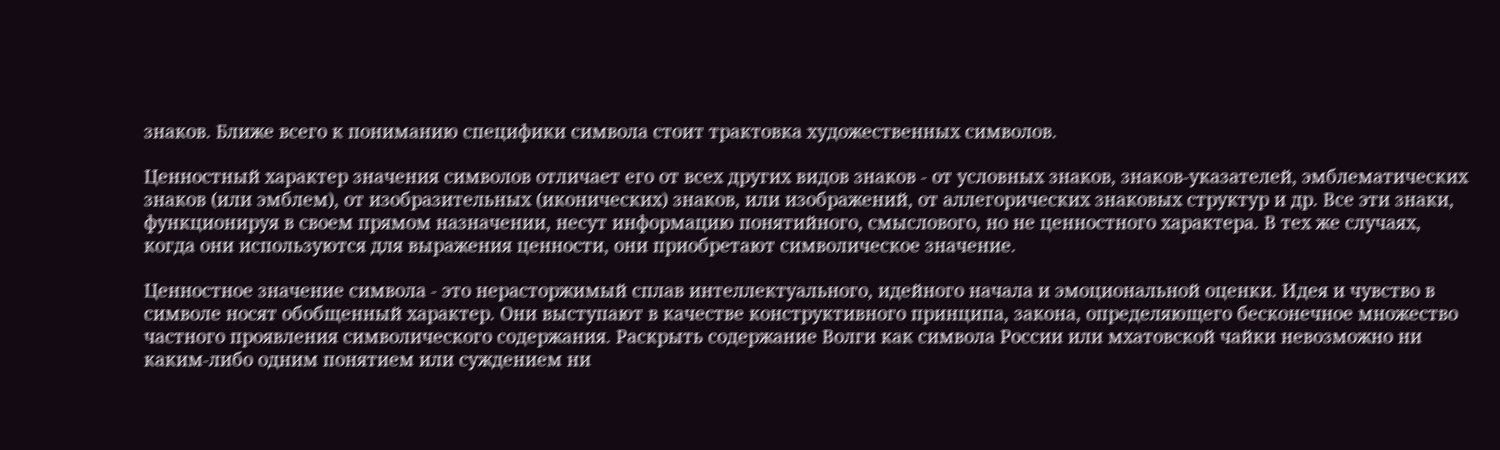знаков. Ближе всего к пониманию специфики символа стоит трактовка художественных символов.

Ценностный характер значения символов отличает его от всех других видов знаков - от условных знаков, знаков-указателей, эмблематических знаков (или эмблем), от изобразительных (иконических) знаков, или изображений, от аллегорических знаковых структур и др. Все эти знаки, функционируя в своем прямом назначении, несут информацию понятийного, смыслового, но не ценностного характера. В тех же случаях, когда они используются для выражения ценности, они приобретают символическое значение.

Ценностное значение символа - это нерасторжимый сплав интеллектуального, идейного начала и эмоциональной оценки. Идея и чувство в символе носят обобщенный характер. Они выступают в качестве конструктивного принципа, закона, определяющего бесконечное множество частного проявления символического содержания. Раскрыть содержание Волги как символа России или мхатовской чайки невозможно ни каким-либо одним понятием или суждением ни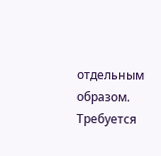отдельным образом. Требуется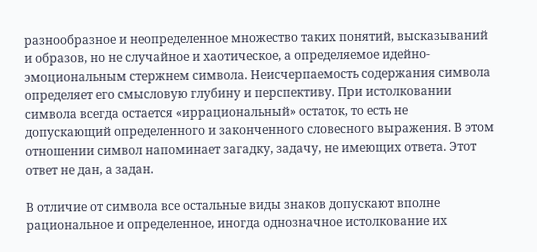разнообразное и неопределенное множество таких понятий, высказываний и образов, но не случайное и хаотическое, а определяемое идейно-эмоциональным стержнем символа. Неисчерпаемость содержания символа определяет его смысловую глубину и перспективу. При истолковании символа всегда остается «иррациональный» остаток, то есть не допускающий определенного и законченного словесного выражения. В этом отношении символ напоминает загадку, задачу, не имеющих ответа. Этот ответ не дан, а задан.

В отличие от символа все остальные виды знаков допускают вполне рациональное и определенное, иногда однозначное истолкование их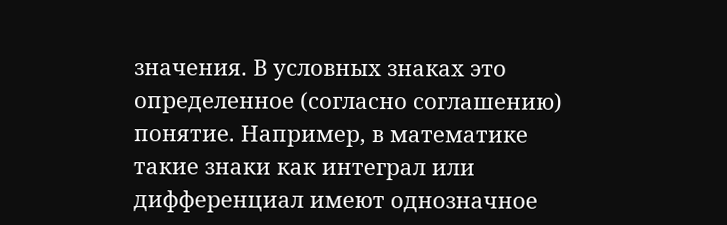значения. В условных знаках это определенное (согласно соглашению) понятие. Например, в математике такие знаки как интеграл или дифференциал имеют однозначное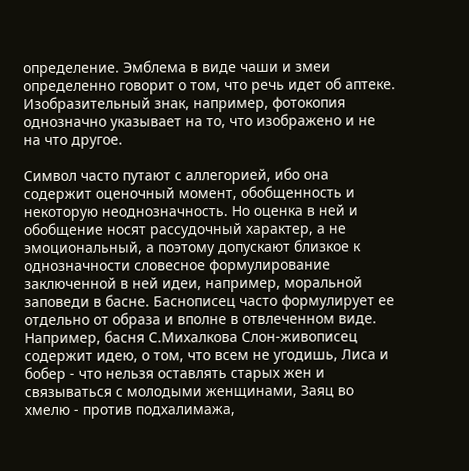определение. Эмблема в виде чаши и змеи определенно говорит о том, что речь идет об аптеке. Изобразительный знак, например, фотокопия однозначно указывает на то, что изображено и не на что другое.

Символ часто путают с аллегорией, ибо она содержит оценочный момент, обобщенность и некоторую неоднозначность. Но оценка в ней и обобщение носят рассудочный характер, а не эмоциональный, а поэтому допускают близкое к однозначности словесное формулирование заключенной в ней идеи, например, моральной заповеди в басне. Баснописец часто формулирует ее отдельно от образа и вполне в отвлеченном виде. Например, басня С.Михалкова Слон-живописец содержит идею, о том, что всем не угодишь, Лиса и бобер - что нельзя оставлять старых жен и связываться с молодыми женщинами, Заяц во хмелю - против подхалимажа,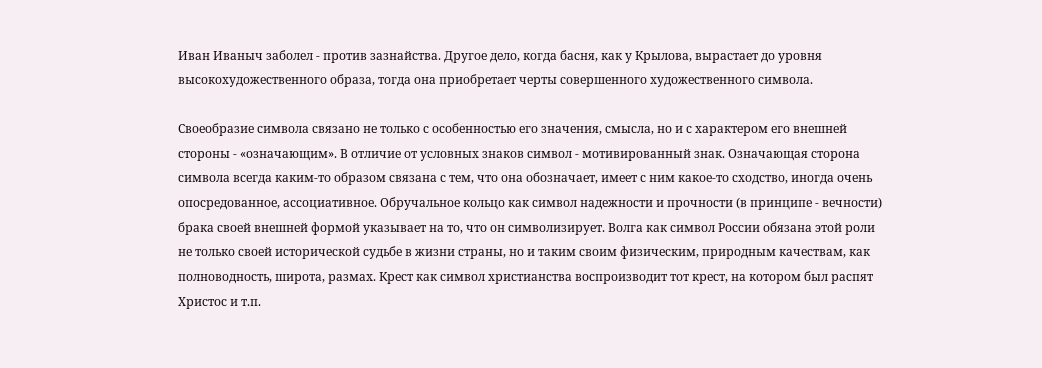Иван Иваныч заболел - против зазнайства. Другое дело, когда басня, как у Крылова, вырастает до уровня высокохудожественного образа, тогда она приобретает черты совершенного художественного символа.

Своеобразие символа связано не только с особенностью его значения, смысла, но и с характером его внешней стороны - «означающим». В отличие от условных знаков символ - мотивированный знак. Означающая сторона символа всегда каким-то образом связана с тем, что она обозначает, имеет с ним какое-то сходство, иногда очень опосредованное, ассоциативное. Обручальное кольцо как символ надежности и прочности (в принципе - вечности) брака своей внешней формой указывает на то, что он символизирует. Волга как символ России обязана этой роли не только своей исторической судьбе в жизни страны, но и таким своим физическим, природным качествам, как полноводность, широта, размах. Крест как символ христианства воспроизводит тот крест, на котором был распят Христос и т.п.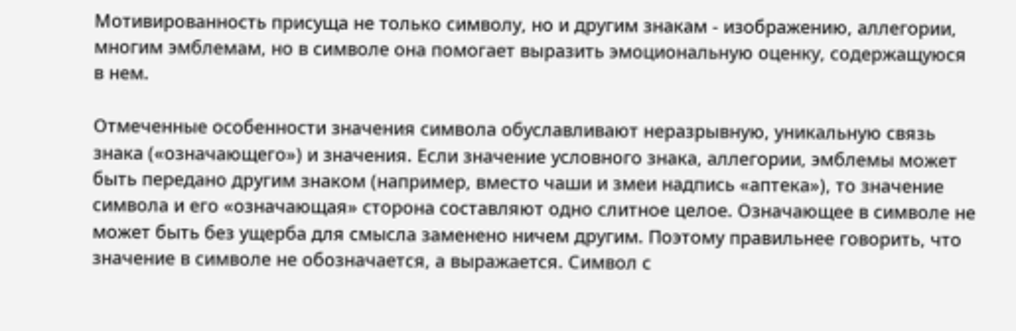Мотивированность присуща не только символу, но и другим знакам - изображению, аллегории, многим эмблемам, но в символе она помогает выразить эмоциональную оценку, содержащуюся в нем.

Отмеченные особенности значения символа обуславливают неразрывную, уникальную связь знака («означающего») и значения. Если значение условного знака, аллегории, эмблемы может быть передано другим знаком (например, вместо чаши и змеи надпись «аптека»), то значение символа и его «означающая» сторона составляют одно слитное целое. Означающее в символе не может быть без ущерба для смысла заменено ничем другим. Поэтому правильнее говорить, что значение в символе не обозначается, а выражается. Символ с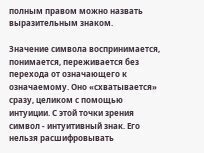полным правом можно назвать выразительным знаком.

Значение символа воспринимается, понимается, переживается без перехода от означающего к означаемому. Оно «схватывается» сразу, целиком с помощью интуиции. С этой точки зрения символ - интуитивный знак. Его нельзя расшифровывать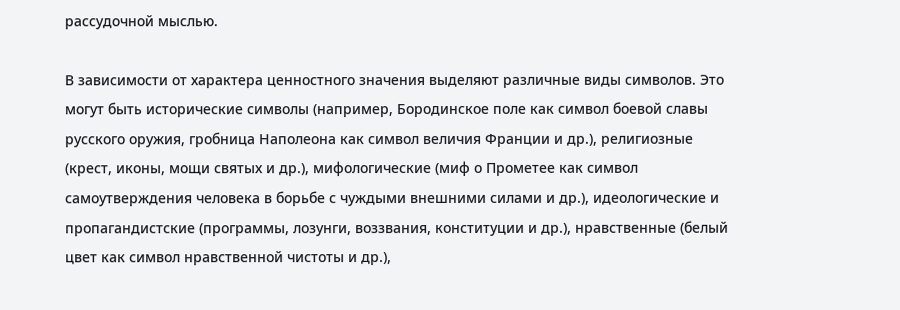рассудочной мыслью.

В зависимости от характера ценностного значения выделяют различные виды символов. Это могут быть исторические символы (например, Бородинское поле как символ боевой славы русского оружия, гробница Наполеона как символ величия Франции и др.), религиозные (крест, иконы, мощи святых и др.), мифологические (миф о Прометее как символ самоутверждения человека в борьбе с чуждыми внешними силами и др.), идеологические и пропагандистские (программы, лозунги, воззвания, конституции и др.), нравственные (белый цвет как символ нравственной чистоты и др.),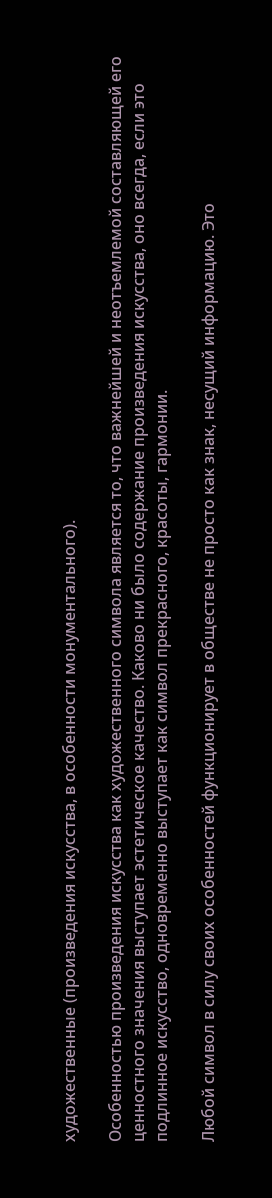художественные (произведения искусства, в особенности монументального).

Особенностью произведения искусства как художественного символа является то, что важнейшей и неотъемлемой составляющей его ценностного значения выступает эстетическое качество. Каково ни было содержание произведения искусства, оно всегда, если это подлинное искусство, одновременно выступает как символ прекрасного, красоты, гармонии.

Любой символ в силу своих особенностей функционирует в обществе не просто как знак, несущий информацию. Это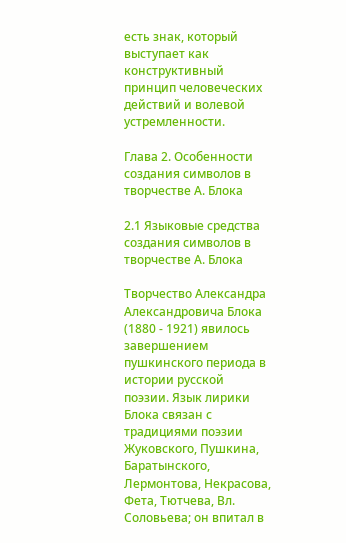есть знак, который выступает как конструктивный принцип человеческих действий и волевой устремленности.

Глава 2. Особенности создания символов в творчестве А. Блока

2.1 Языковые средства создания символов в творчестве А. Блока

Творчество Александра Александровича Блока (1880 - 1921) явилось завершением пушкинского периода в истории русской поэзии. Язык лирики Блока связан с традициями поэзии Жуковского, Пушкина, Баратынского, Лермонтова, Некрасова, Фета, Тютчева, Вл. Соловьева; он впитал в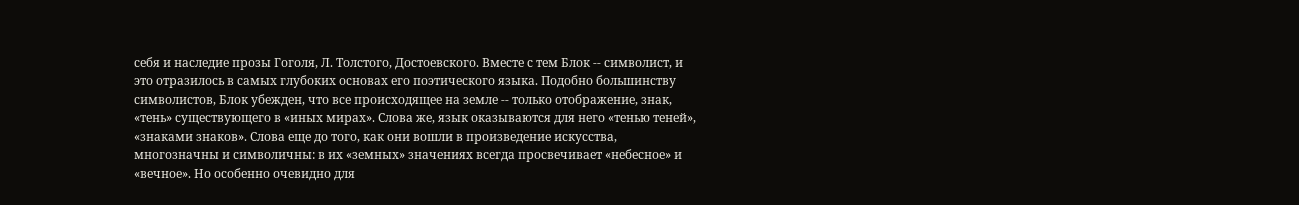себя и наследие прозы Гоголя, Л. Толстого, Достоевского. Вместе с тем Блок -- символист, и это отразилось в самых глубоких основах его поэтического языка. Подобно большинству символистов, Блок убежден, что все происходящее на земле -- только отображение, знак, «тень» существующего в «иных мирах». Слова же, язык оказываются для него «тенью теней», «знаками знаков». Слова еще до того, как они вошли в произведение искусства, многозначны и символичны: в их «земных» значениях всегда просвечивает «небесное» и «вечное». Но особенно очевидно для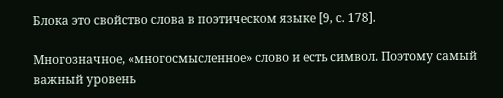Блока это свойство слова в поэтическом языке [9, с. 178].

Многозначное, «многосмысленное» слово и есть символ. Поэтому самый важный уровень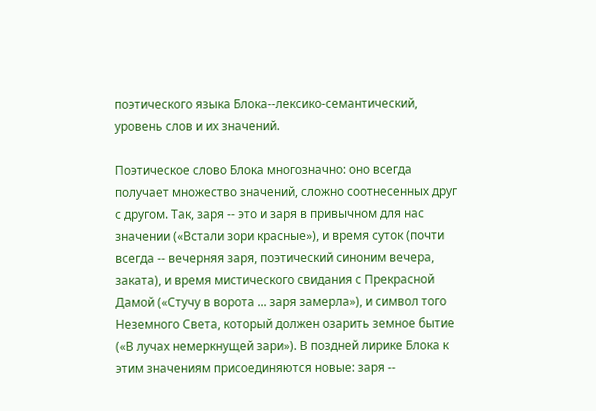поэтического языка Блока--лексико-семантический, уровень слов и их значений.

Поэтическое слово Блока многозначно: оно всегда получает множество значений, сложно соотнесенных друг с другом. Так, заря -- это и заря в привычном для нас значении («Встали зори красные»), и время суток (почти всегда -- вечерняя заря, поэтический синоним вечера, заката), и время мистического свидания с Прекрасной Дамой («Стучу в ворота ... заря замерла»), и символ того Неземного Света, который должен озарить земное бытие («В лучах немеркнущей зари»). В поздней лирике Блока к этим значениям присоединяются новые: заря --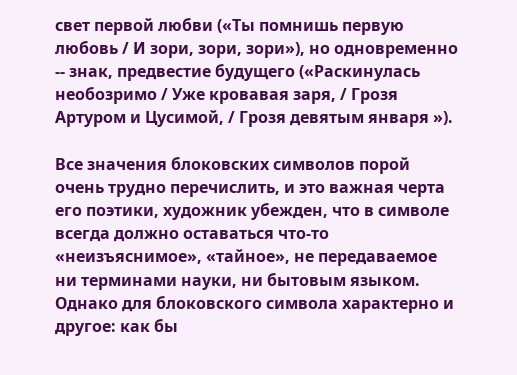свет первой любви («Ты помнишь первую любовь / И зори, зори, зори»), но одновременно -- знак, предвестие будущего («Раскинулась необозримо / Уже кровавая заря, / Грозя Артуром и Цусимой, / Грозя девятым января »).

Все значения блоковских символов порой очень трудно перечислить, и это важная черта его поэтики, художник убежден, что в символе всегда должно оставаться что-то «неизъяснимое», «тайное», не передаваемое ни терминами науки, ни бытовым языком. Однако для блоковского символа характерно и другое: как бы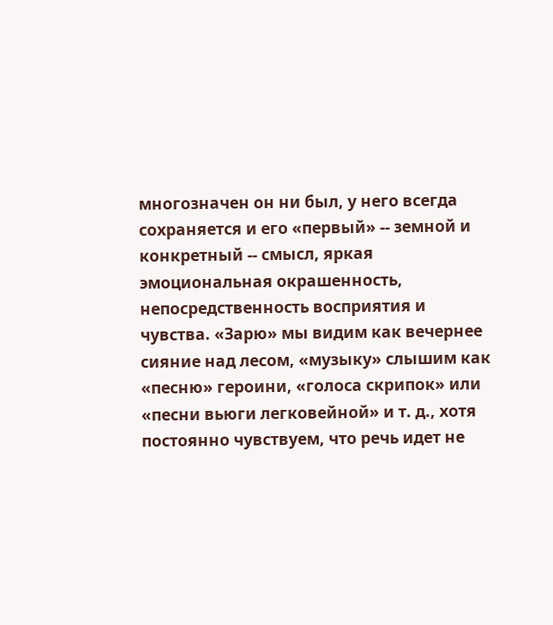многозначен он ни был, у него всегда сохраняется и его «первый» -- земной и конкретный -- смысл, яркая эмоциональная окрашенность, непосредственность восприятия и чувства. «Зарю» мы видим как вечернее сияние над лесом, «музыку» слышим как «песню» героини, «голоса скрипок» или «песни вьюги легковейной» и т. д., хотя постоянно чувствуем, что речь идет не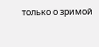только о зримой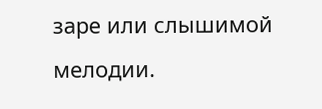заре или слышимой мелодии.